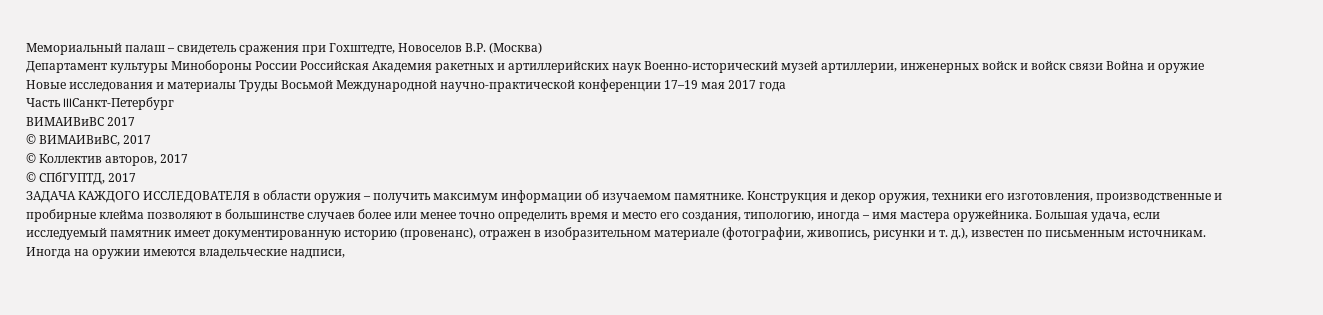Мемориальный палаш – свидетель сражения при Гохштедте, Новоселов В.Р. (Москва)
Департамент культуры Минобороны России Российская Академия ракетных и артиллерийских наук Военно-исторический музей артиллерии, инженерных войск и войск связи Война и оружие Новые исследования и материалы Труды Восьмой Международной научно-практической конференции 17–19 мая 2017 года
Часть IIIСанкт-Петербург
ВИМАИВиВС 2017
© ВИМАИВиВС, 2017
© Коллектив авторов, 2017
© СПбГУПТД, 2017
ЗАДАЧА КАЖДОГО ИССЛЕДОВАТЕЛЯ в области оружия – получить максимум информации об изучаемом памятнике. Конструкция и декор оружия, техники его изготовления, производственные и пробирные клейма позволяют в большинстве случаев более или менее точно определить время и место его создания, типологию, иногда – имя мастера оружейника. Большая удача, если исследуемый памятник имеет документированную историю (провенанс), отражен в изобразительном материале (фотографии, живопись, рисунки и т. д.), известен по письменным источникам. Иногда на оружии имеются владельческие надписи,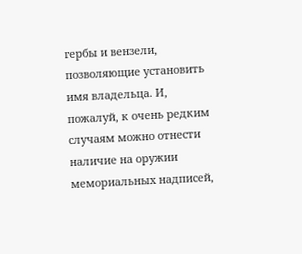гербы и вензели, позволяющие установить имя владельца. И, пожалуй, к очень редким случаям можно отнести наличие на оружии мемориальных надписей,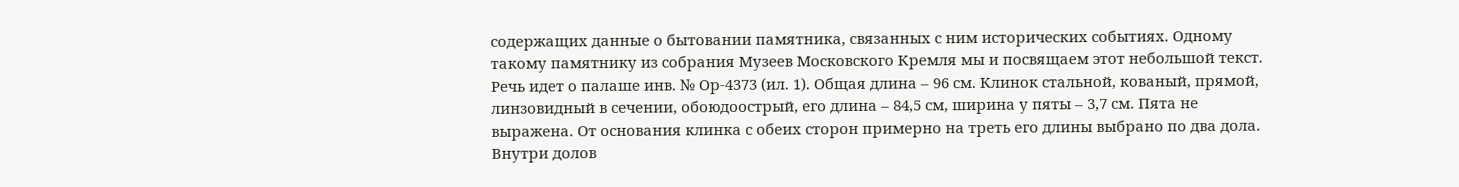содержащих данные о бытовании памятника, связанных с ним исторических событиях. Одному такому памятнику из собрания Музеев Московского Кремля мы и посвящаем этот небольшой текст.
Речь идет о палаше инв. № Ор-4373 (ил. 1). Общая длина – 96 см. Клинок стальной, кованый, прямой, линзовидный в сечении, обоюдоострый, его длина – 84,5 см, ширина у пяты – 3,7 см. Пята не выражена. От основания клинка с обеих сторон примерно на треть его длины выбрано по два дола. Внутри долов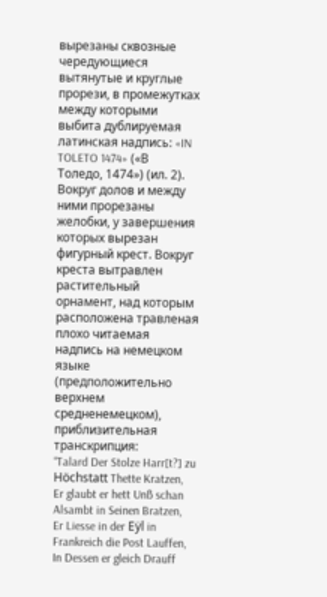вырезаны сквозные чередующиеся вытянутые и круглые прорези, в промежутках между которыми выбита дублируемая латинская надпись: «IN TOLETO 1474» («В Толедо, 1474») (ил. 2). Вокруг долов и между ними прорезаны желобки, у завершения которых вырезан фигурный крест. Вокруг креста вытравлен растительный орнамент, над которым расположена травленая плохо читаемая надпись на немецком языке (предположительно верхнем средненемецком), приблизительная транскрипция:
“Talard Der Stolze Harr[t?] zu Höchstatt Thette Kratzen,
Er glaubt er hett Unß schan Alsambt in Seinen Bratzen,
Er Liesse in der Eÿl in Frankreich die Post Lauffen,
In Dessen er gleich Drauff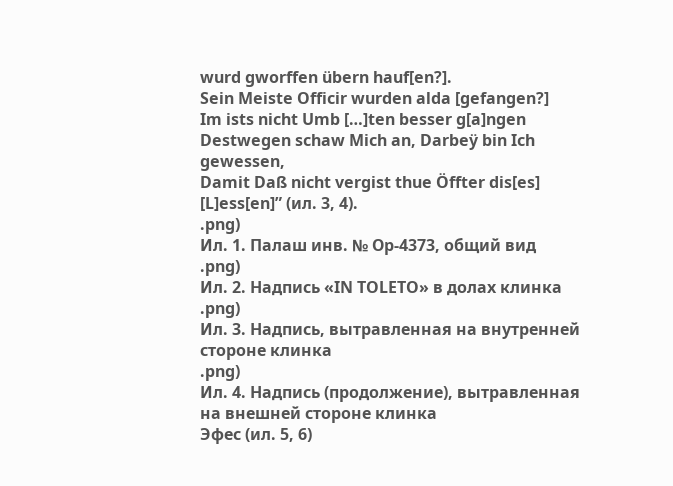wurd gworffen übern hauf[en?].
Sein Meiste Officir wurden alda [gefangen?]
Im ists nicht Umb […]ten besser g[a]ngen
Destwegen schaw Mich an, Darbeÿ bin Ich gewessen,
Damit Daß nicht vergist thue Öffter dis[es] [L]ess[en]” (ил. 3, 4).
.png)
Ил. 1. Палаш инв. № Ор-4373, общий вид
.png)
Ил. 2. Надпись «IN TOLETO» в долах клинка
.png)
Ил. 3. Надпись, вытравленная на внутренней стороне клинка
.png)
Ил. 4. Надпись (продолжение), вытравленная на внешней стороне клинка
Эфес (ил. 5, 6)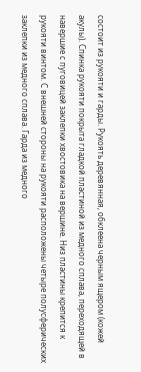состоит из рукояти и гарды. Рукоять деревянная, обклеена черным ящером (кожей акулы). Спинка рукояти покрыта гладкой пластиной из медного сплава, переходящей в навершие с пуговицей заклепки хвостовика на вершине. Низ пластины крепится к рукояти винтом. С внешней стороны на рукояти расположены четыре полусферических заклепки из медного сплава. Гарда из медного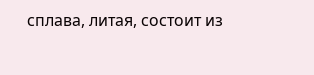сплава, литая, состоит из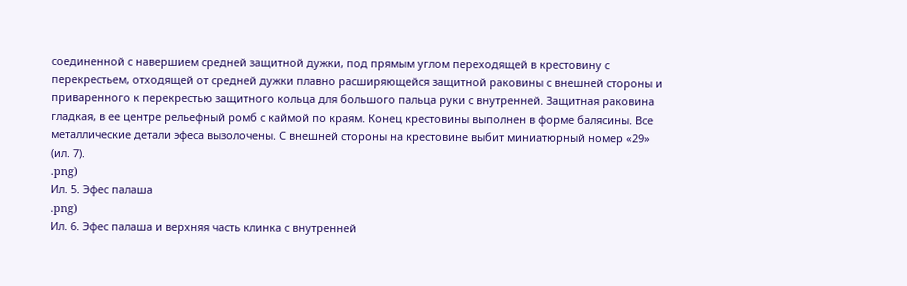соединенной с навершием средней защитной дужки, под прямым углом переходящей в крестовину с перекрестьем, отходящей от средней дужки плавно расширяющейся защитной раковины с внешней стороны и приваренного к перекрестью защитного кольца для большого пальца руки с внутренней. Защитная раковина гладкая, в ее центре рельефный ромб с каймой по краям. Конец крестовины выполнен в форме балясины. Все металлические детали эфеса вызолочены. С внешней стороны на крестовине выбит миниатюрный номер «29» (ил. 7).
.png)
Ил. 5. Эфес палаша
.png)
Ил. 6. Эфес палаша и верхняя часть клинка с внутренней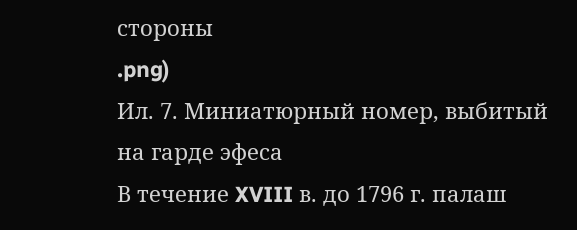стороны
.png)
Ил. 7. Миниатюрный номер, выбитый на гарде эфеса
В течение XVIII в. до 1796 г. палаш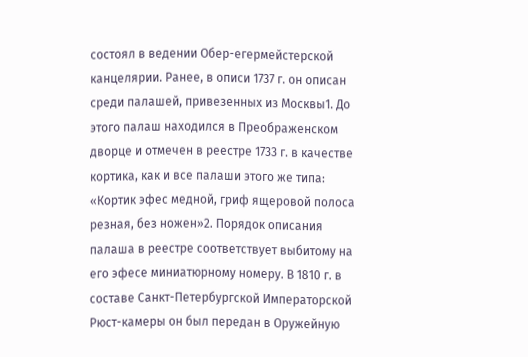состоял в ведении Обер-егермейстерской канцелярии. Ранее, в описи 1737 г. он описан среди палашей, привезенных из Москвы1. До этого палаш находился в Преображенском дворце и отмечен в реестре 1733 г. в качестве кортика, как и все палаши этого же типа: «Кортик эфес медной, гриф ящеровой полоса резная, без ножен»2. Порядок описания палаша в реестре соответствует выбитому на его эфесе миниатюрному номеру. В 1810 г. в составе Санкт-Петербургской Императорской Рюст-камеры он был передан в Оружейную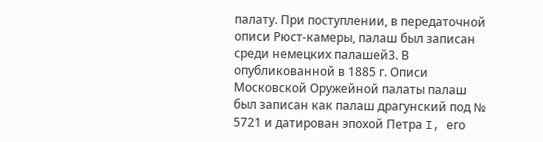палату. При поступлении, в передаточной описи Рюст-камеры, палаш был записан среди немецких палашей3. В опубликованной в 1885 г. Описи Московской Оружейной палаты палаш был записан как палаш драгунский под № 5721 и датирован эпохой Петра I, его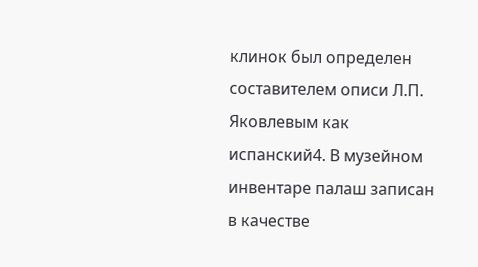клинок был определен составителем описи Л.П. Яковлевым как испанский4. В музейном инвентаре палаш записан в качестве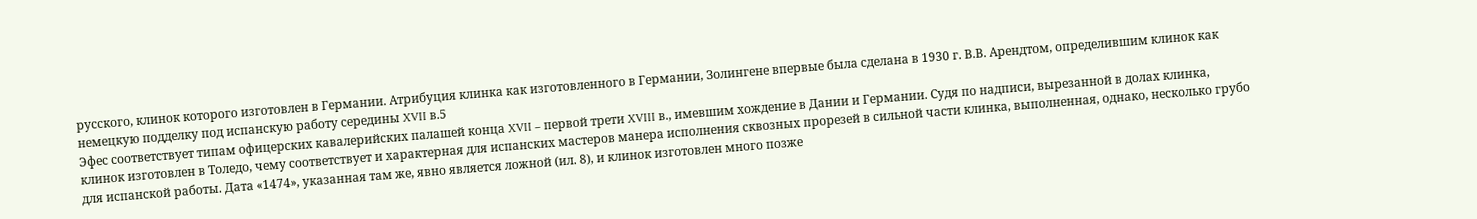русского, клинок которого изготовлен в Германии. Атрибуция клинка как изготовленного в Германии, Золингене впервые была сделана в 1930 г. В.В. Арендтом, определившим клинок как немецкую подделку под испанскую работу середины XVII в.5
Эфес соответствует типам офицерских кавалерийских палашей конца XVII – первой трети XVIII в., имевшим хождение в Дании и Германии. Судя по надписи, вырезанной в долах клинка, клинок изготовлен в Толедо, чему соответствует и характерная для испанских мастеров манера исполнения сквозных прорезей в сильной части клинка, выполненная, однако, несколько грубо для испанской работы. Дата «1474», указанная там же, явно является ложной (ил. 8), и клинок изготовлен много позже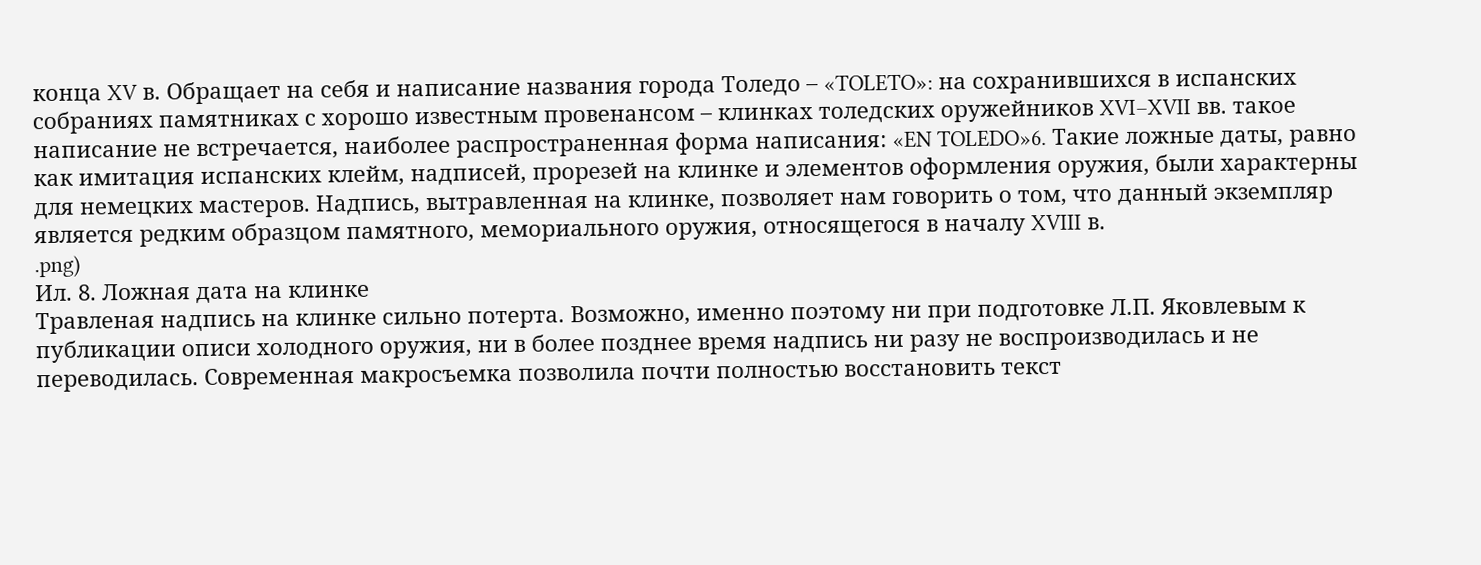конца XV в. Обращает на себя и написание названия города Толедо – «TOLETO»: на сохранившихся в испанских собраниях памятниках с хорошо известным провенансом – клинках толедских оружейников XVI–XVII вв. такое написание не встречается, наиболее распространенная форма написания: «EN TOLEDO»6. Такие ложные даты, равно как имитация испанских клейм, надписей, прорезей на клинке и элементов оформления оружия, были характерны для немецких мастеров. Надпись, вытравленная на клинке, позволяет нам говорить о том, что данный экземпляр является редким образцом памятного, мемориального оружия, относящегося в началу XVIII в.
.png)
Ил. 8. Ложная дата на клинке
Травленая надпись на клинке сильно потерта. Возможно, именно поэтому ни при подготовке Л.П. Яковлевым к публикации описи холодного оружия, ни в более позднее время надпись ни разу не воспроизводилась и не переводилась. Современная макросъемка позволила почти полностью восстановить текст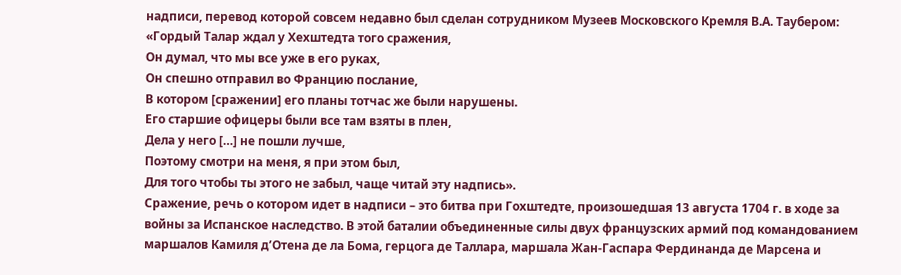надписи, перевод которой совсем недавно был сделан сотрудником Музеев Московского Кремля В.А. Таубером:
«Гордый Талар ждал у Хехштедта того сражения,
Он думал, что мы все уже в его руках,
Он спешно отправил во Францию послание,
В котором [сражении] его планы тотчас же были нарушены.
Его старшие офицеры были все там взяты в плен,
Дела у него […] не пошли лучше,
Поэтому смотри на меня, я при этом был,
Для того чтобы ты этого не забыл, чаще читай эту надпись».
Сражение, речь о котором идет в надписи – это битва при Гохштедте, произошедшая 13 августа 1704 г. в ходе за войны за Испанское наследство. В этой баталии объединенные силы двух французских армий под командованием маршалов Камиля д’Отена де ла Бома, герцога де Таллара, маршала Жан-Гаспара Фердинанда де Марсена и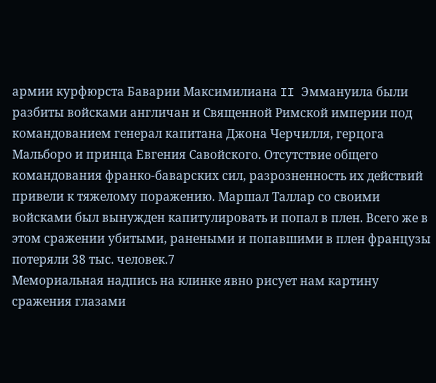армии курфюрста Баварии Максимилиана II Эммануила были разбиты войсками англичан и Священной Римской империи под командованием генерал капитана Джона Черчилля, герцога Мальборо и принца Евгения Савойского. Отсутствие общего командования франко-баварских сил, разрозненность их действий привели к тяжелому поражению. Маршал Таллар со своими войсками был вынужден капитулировать и попал в плен. Всего же в этом сражении убитыми, ранеными и попавшими в плен французы потеряли 38 тыс. человек.7
Мемориальная надпись на клинке явно рисует нам картину сражения глазами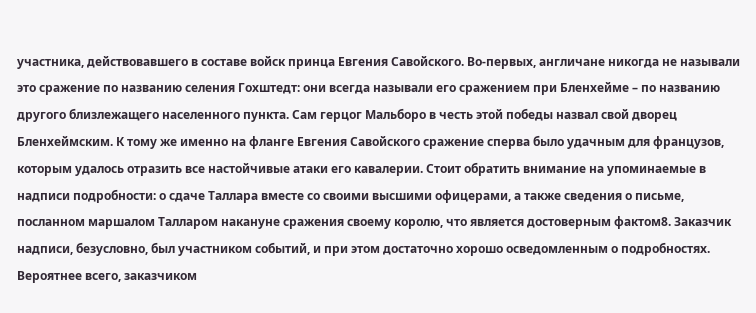участника, действовавшего в составе войск принца Евгения Савойского. Во-первых, англичане никогда не называли это сражение по названию селения Гохштедт: они всегда называли его сражением при Бленхейме – по названию другого близлежащего населенного пункта. Сам герцог Мальборо в честь этой победы назвал свой дворец Бленхеймским. К тому же именно на фланге Евгения Савойского сражение сперва было удачным для французов, которым удалось отразить все настойчивые атаки его кавалерии. Стоит обратить внимание на упоминаемые в надписи подробности: о сдаче Таллара вместе со своими высшими офицерами, а также сведения о письме, посланном маршалом Талларом накануне сражения своему королю, что является достоверным фактом8. Заказчик надписи, безусловно, был участником событий, и при этом достаточно хорошо осведомленным о подробностях. Вероятнее всего, заказчиком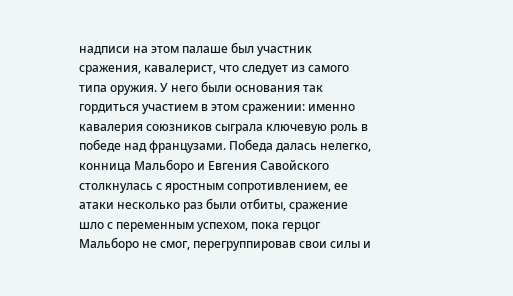надписи на этом палаше был участник сражения, кавалерист, что следует из самого типа оружия. У него были основания так гордиться участием в этом сражении: именно кавалерия союзников сыграла ключевую роль в победе над французами. Победа далась нелегко, конница Мальборо и Евгения Савойского столкнулась с яростным сопротивлением, ее атаки несколько раз были отбиты, сражение шло с переменным успехом, пока герцог Мальборо не смог, перегруппировав свои силы и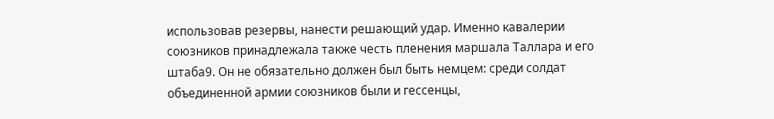использовав резервы, нанести решающий удар. Именно кавалерии союзников принадлежала также честь пленения маршала Таллара и его штаба9. Он не обязательно должен был быть немцем: среди солдат объединенной армии союзников были и гессенцы,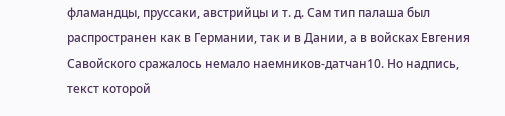фламандцы, пруссаки, австрийцы и т. д. Сам тип палаша был распространен как в Германии, так и в Дании, а в войсках Евгения Савойского сражалось немало наемников-датчан10. Но надпись, текст которой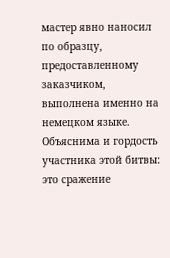мастер явно наносил по образцу, предоставленному заказчиком, выполнена именно на немецком языке. Объяснима и гордость участника этой битвы: это сражение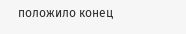положило конец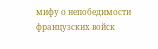мифу о непобедимости французских войск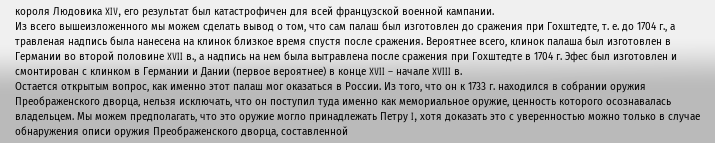короля Людовика XIV, его результат был катастрофичен для всей французской военной кампании.
Из всего вышеизложенного мы можем сделать вывод о том, что сам палаш был изготовлен до сражения при Гохштедте, т. е. до 1704 г., а травленая надпись была нанесена на клинок близкое время спустя после сражения. Вероятнее всего, клинок палаша был изготовлен в Германии во второй половине XVII в., а надпись на нем была вытравлена после сражения при Гохштедте в 1704 г. Эфес был изготовлен и смонтирован с клинком в Германии и Дании (первое вероятнее) в конце XVII – начале XVIII в.
Остается открытым вопрос, как именно этот палаш мог оказаться в России. Из того, что он к 1733 г. находился в собрании оружия Преображенского дворца, нельзя исключать, что он поступил туда именно как мемориальное оружие, ценность которого осознавалась владельцем. Мы можем предполагать, что это оружие могло принадлежать Петру I, хотя доказать это с уверенностью можно только в случае обнаружения описи оружия Преображенского дворца, составленной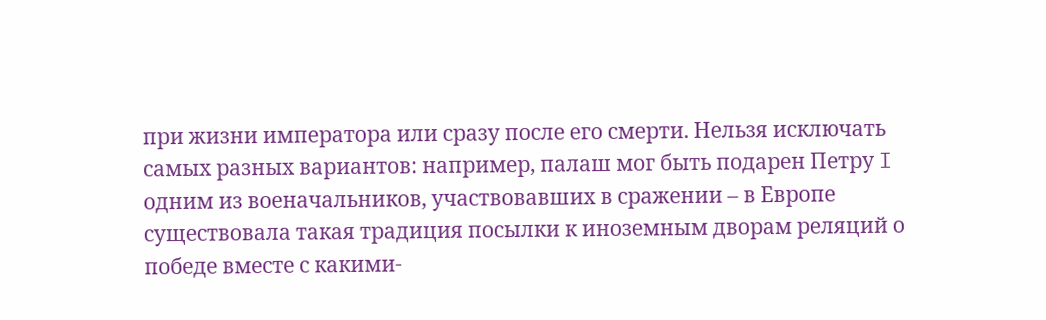при жизни императора или сразу после его смерти. Нельзя исключать самых разных вариантов: например, палаш мог быть подарен Петру I одним из военачальников, участвовавших в сражении – в Европе существовала такая традиция посылки к иноземным дворам реляций о победе вместе с какими-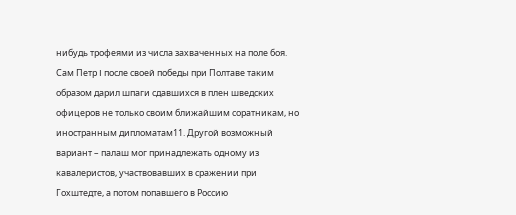нибудь трофеями из числа захваченных на поле боя. Сам Петр I после своей победы при Полтаве таким образом дарил шпаги сдавшихся в плен шведских офицеров не только своим ближайшим соратникам, но иностранным дипломатам11. Другой возможный вариант – палаш мог принадлежать одному из кавалеристов, участвовавших в сражении при Гохштедте, а потом попавшего в Россию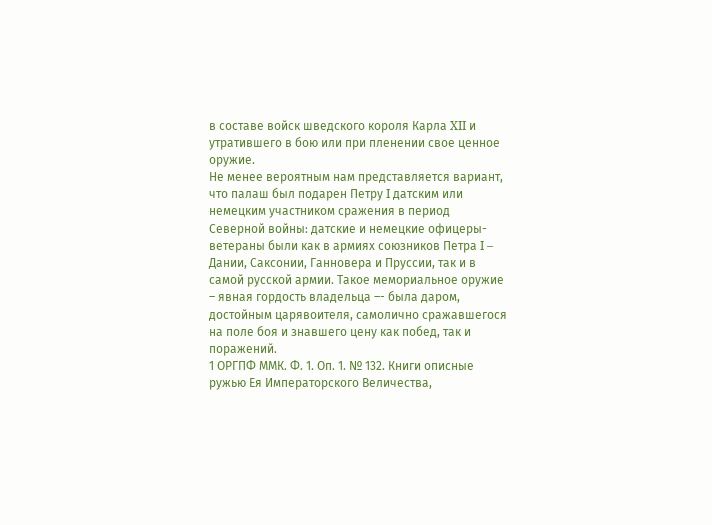в составе войск шведского короля Карла XII и утратившего в бою или при пленении свое ценное оружие.
Не менее вероятным нам представляется вариант, что палаш был подарен Петру I датским или немецким участником сражения в период Северной войны: датские и немецкие офицеры-ветераны были как в армиях союзников Петра I – Дании, Саксонии, Ганновера и Пруссии, так и в самой русской армии. Такое мемориальное оружие – явная гордость владельца –- была даром, достойным царявоителя, самолично сражавшегося на поле боя и знавшего цену как побед, так и поражений.
1 ОРГПФ ММК. Ф. 1. Оп. 1. № 132. Книги описные ружью Ея Императорского Величества,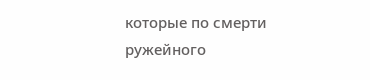которые по смерти ружейного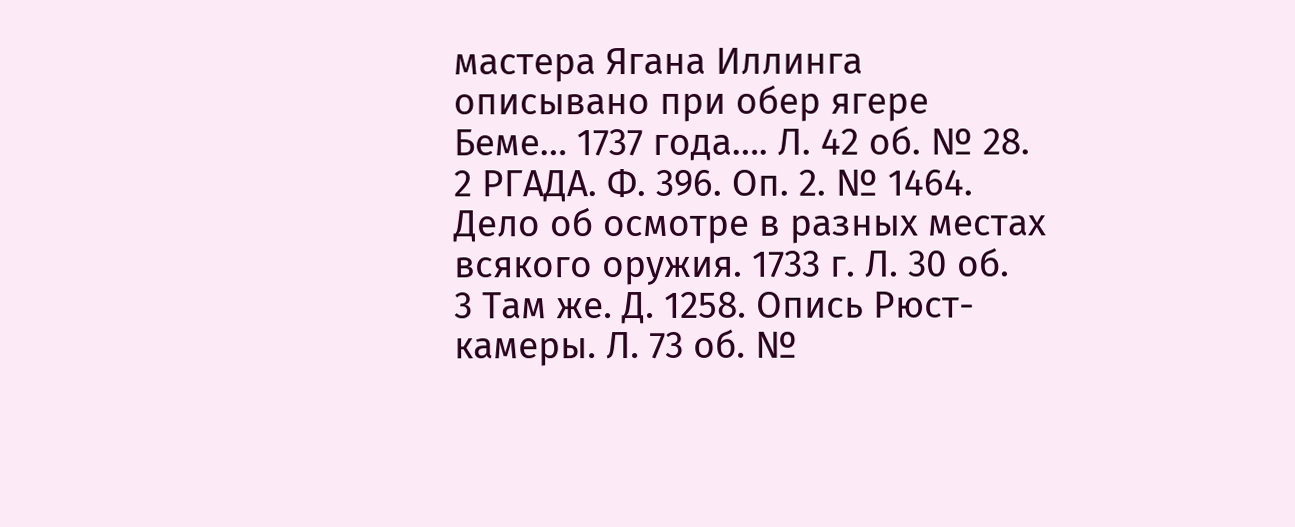мастера Ягана Иллинга описывано при обер ягере Беме… 1737 года…. Л. 42 об. № 28.
2 РГАДА. Ф. 396. Оп. 2. № 1464. Дело об осмотре в разных местах всякого оружия. 1733 г. Л. 30 об.
3 Там же. Д. 1258. Опись Рюст-камеры. Л. 73 об. №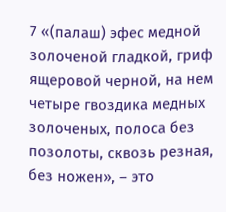7 «(палаш) эфес медной золоченой гладкой, гриф ящеровой черной, на нем четыре гвоздика медных золоченых, полоса без позолоты, сквозь резная, без ножен», – это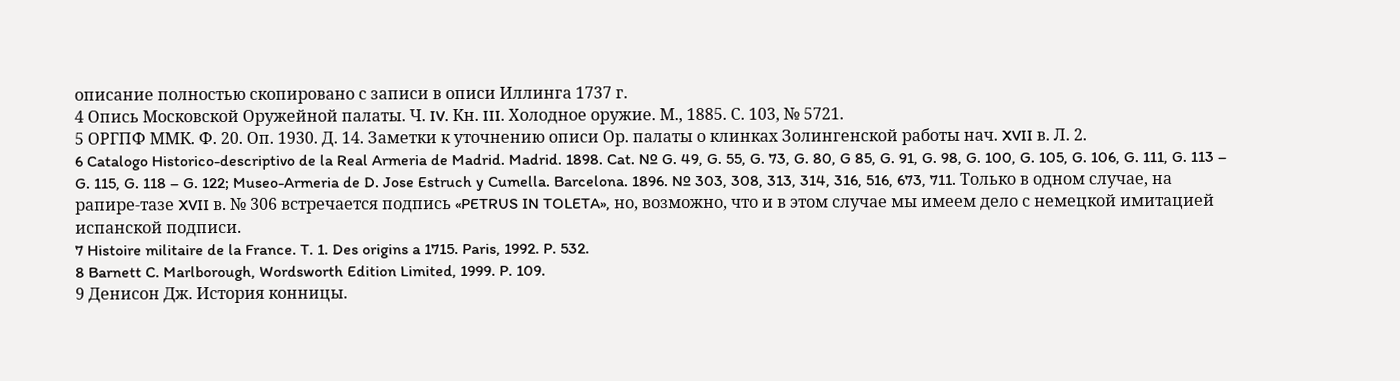описание полностью скопировано с записи в описи Иллинга 1737 г.
4 Опись Московской Оружейной палаты. Ч. IV. Кн. III. Холодное оружие. М., 1885. С. 103, № 5721.
5 ОРГПФ ММК. Ф. 20. Оп. 1930. Д. 14. Заметки к уточнению описи Ор. палаты о клинках Золингенской работы нач. XVII в. Л. 2.
6 Catalogo Historico-descriptivo de la Real Armeria de Madrid. Madrid. 1898. Cat. № G. 49, G. 55, G. 73, G. 80, G 85, G. 91, G. 98, G. 100, G. 105, G. 106, G. 111, G. 113 – G. 115, G. 118 – G. 122; Museo-Armeria de D. Jose Estruch y Cumella. Barcelona. 1896. № 303, 308, 313, 314, 316, 516, 673, 711. Только в одном случае, на рапире-тазе XVII в. № 306 встречается подпись «PETRUS IN TOLETA», но, возможно, что и в этом случае мы имеем дело с немецкой имитацией испанской подписи.
7 Histoire militaire de la France. T. 1. Des origins a 1715. Paris, 1992. P. 532.
8 Barnett C. Marlborough, Wordsworth Edition Limited, 1999. P. 109.
9 Денисон Дж. История конницы.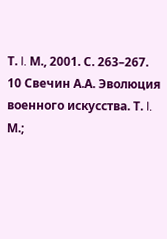Т. I. М., 2001. С. 263–267.
10 Свечин А.А. Эволюция военного искусства. Т. I. М.;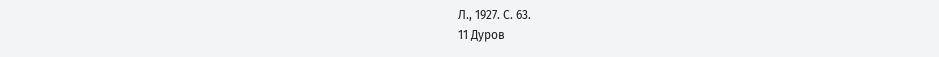Л., 1927. С. 63.
11 Дуров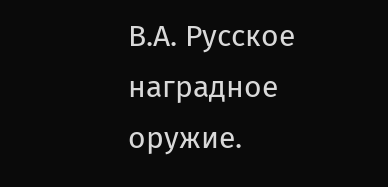В.А. Русское наградное оружие.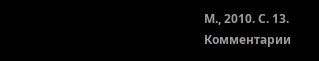М., 2010. С. 13.
Комментарии